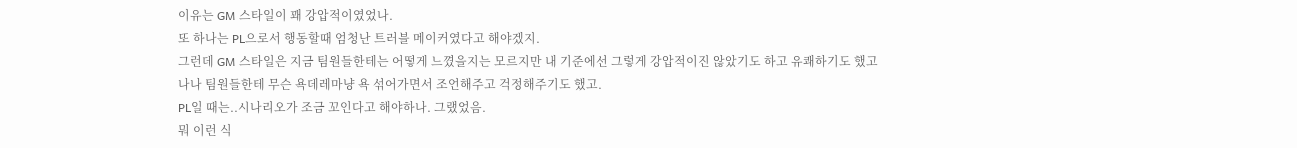이유는 GM 스타일이 꽤 강압적이였었나.
또 하나는 PL으로서 행동할때 엄청난 트러블 메이커였다고 해야겠지.
그런데 GM 스타일은 지금 팀원들한테는 어떻게 느꼈을지는 모르지만 내 기준에선 그렇게 강압적이진 않았기도 하고 유쾌하기도 했고 나나 팀원들한테 무슨 욕데레마냥 욕 섞어가면서 조언해주고 걱정해주기도 했고.
PL일 때는..시나리오가 조금 꼬인다고 해야하나. 그랬었음.
뭐 이런 식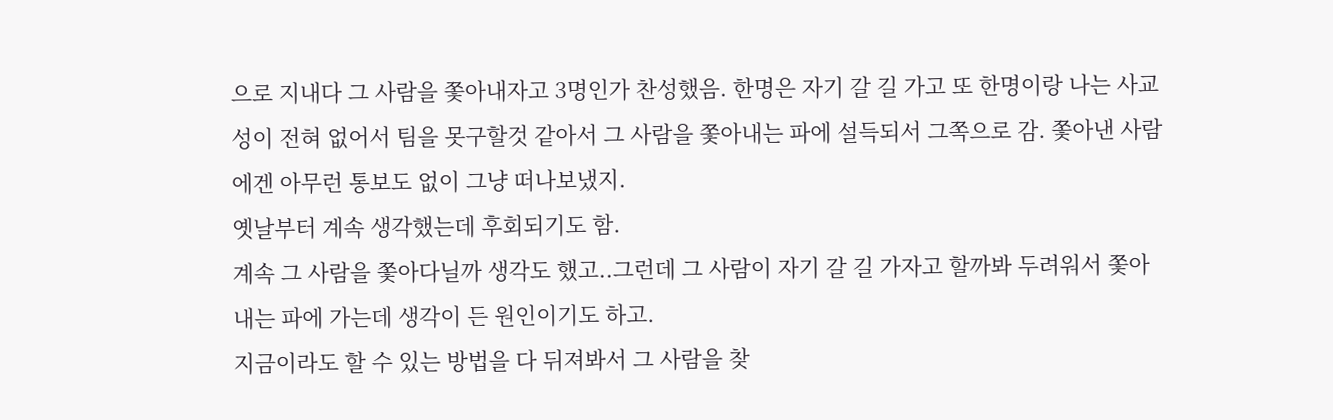으로 지내다 그 사람을 쫓아내자고 3명인가 찬성했음. 한명은 자기 갈 길 가고 또 한명이랑 나는 사교성이 전혀 없어서 팀을 못구할것 같아서 그 사람을 쫓아내는 파에 설득되서 그쪽으로 감. 쫓아낸 사람에겐 아무런 통보도 없이 그냥 떠나보냈지.
옛날부터 계속 생각했는데 후회되기도 함.
계속 그 사람을 쫓아다닐까 생각도 했고..그런데 그 사람이 자기 갈 길 가자고 할까봐 두려워서 쫓아내는 파에 가는데 생각이 든 원인이기도 하고.
지금이라도 할 수 있는 방법을 다 뒤져봐서 그 사람을 찾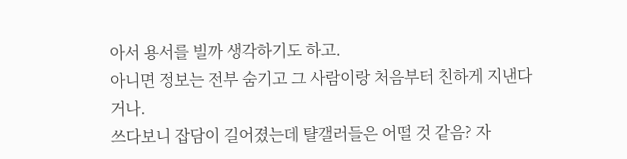아서 용서를 빌까 생각하기도 하고.
아니면 정보는 전부 숨기고 그 사람이랑 처음부터 친하게 지낸다거나.
쓰다보니 잡담이 길어졌는데 턀갤러들은 어떨 것 같음? 자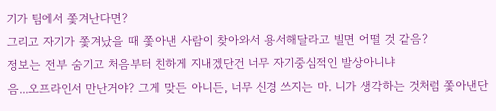기가 팀에서 쫓겨난다면?
그리고 자기가 쫓겨났을 때 쫓아낸 사람이 찾아와서 용서해달라고 빌면 어떨 것 같음?
정보는 전부 숨기고 처음부터 친하게 지내겠단건 너무 자기중심적인 발상아니냐
음...오프라인서 만난거야? 그게 맞든 아니든, 너무 신경 쓰지는 마. 니가 생각하는 것처럼 쫓아낸단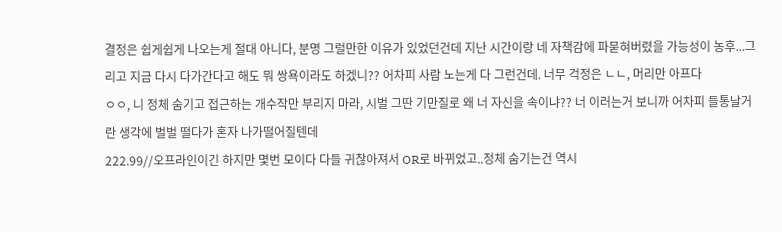결정은 쉽게쉽게 나오는게 절대 아니다, 분명 그럴만한 이유가 있었던건데 지난 시간이랑 네 자책감에 파묻혀버렸을 가능성이 농후...그리고 지금 다시 다가간다고 해도 뭐 쌍욕이라도 하겠니?? 어차피 사람 노는게 다 그런건데. 너무 걱정은 ㄴㄴ, 머리만 아프다
ㅇㅇ, 니 정체 숨기고 접근하는 개수작만 부리지 마라, 시벌 그딴 기만질로 왜 너 자신을 속이냐?? 너 이러는거 보니까 어차피 들통날거란 생각에 벌벌 떨다가 혼자 나가떨어질텐데
222.99//오프라인이긴 하지만 몇번 모이다 다들 귀찮아져서 OR로 바뀌었고..정체 숨기는건 역시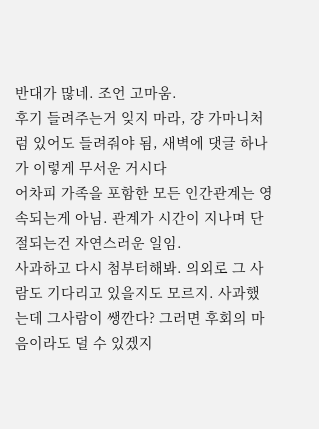반대가 많네. 조언 고마움.
후기 들려주는거 잊지 마라, 걍 가마니처럼 있어도 들려줘야 됨, 새벽에 댓글 하나가 이렇게 무서운 거시다
어차피 가족을 포함한 모든 인간관계는 영속되는게 아님. 관계가 시간이 지나며 단절되는건 자연스러운 일임.
사과하고 다시 첨부터해봐. 의외로 그 사람도 기다리고 있을지도 모르지. 사과했는데 그사람이 쌩깐다? 그러면 후회의 마음이라도 덜 수 있겠지